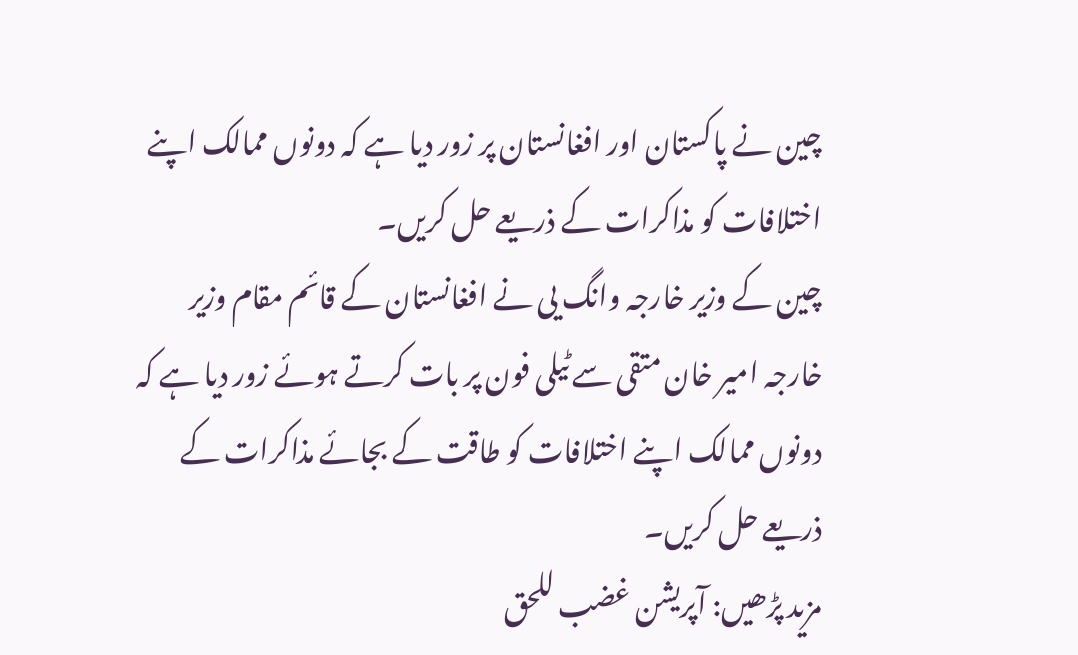چین نے پاکستان اور افغانستان پر زور دیا ہے کہ دونوں ممالک اپنے اختلافات کو مذاکرات کے ذریعے حل کریں۔
چین کے وزیر خارجہ وانگ یی نے افغانستان کے قائم مقام وزیر خارجہ امیر خان متقی سے ٹیلی فون پر بات کرتے ہوئے زور دیا ہے کہ دونوں ممالک اپنے اختلافات کو طاقت کے بجائے مذاکرات کے ذریعے حل کریں۔
مزید پڑھیں: آپریشن غضب للحق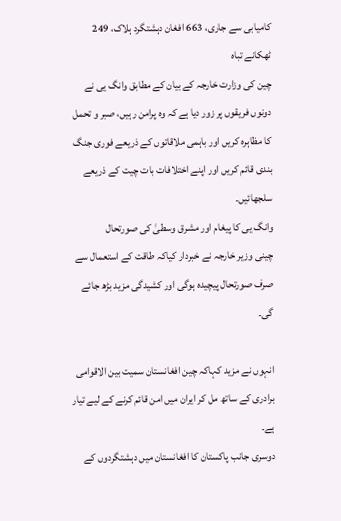کامیابی سے جاری، 663 افغان دہشتگرد ہلاک، 249 ٹھکانے تباہ
چین کی وزارت خارجہ کے بیان کے مطابق وانگ یی نے دونوں فریقوں پر زور دیا ہے کہ وہ پرامن رہیں، صبر و تحمل کا مظاہرہ کریں اور باہمی ملاقاتوں کے ذریعے فوری جنگ بندی قائم کریں اور اپنے اختلافات بات چیت کے ذریعے سلجھائیں۔
وانگ یی کا پیغام اور مشرق وسطیٰ کی صورتحال
چینی وزیر خارجہ نے خبردار کیاکہ طاقت کے استعمال سے صرف صورتحال پیچیدہ ہوگی اور کشیدگی مزید بڑھ جائے گی۔

انہوں نے مزید کہاکہ چین افغانستان سمیت بین الاقوامی برادری کے ساتھ مل کر ایران میں امن قائم کرنے کے لیے تیار ہے۔
دوسری جانب پاکستان کا افغانستان میں دہشتگردوں کے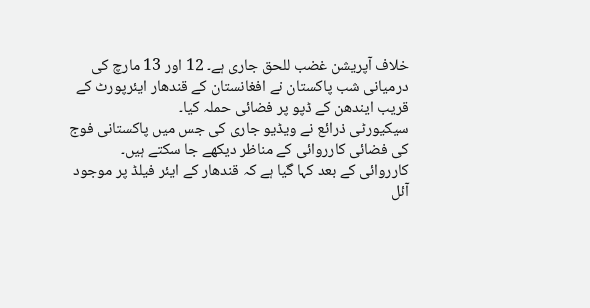خلاف آپریشن غضب للحق جاری ہے۔ 12 اور 13 مارچ کی درمیانی شب پاکستان نے افغانستان کے قندهار ایئرپورٹ کے قریب ایندھن کے ڈپو پر فضائی حملہ کیا۔
سیکیورٹی ذرائع نے ویڈیو جاری کی جس میں پاکستانی فوج کی فضائی کارروائی کے مناظر دیکھے جا سکتے ہیں۔
کارروائی کے بعد کہا گیا ہے کہ قندهار کے ایئر فیلڈ پر موجود آئل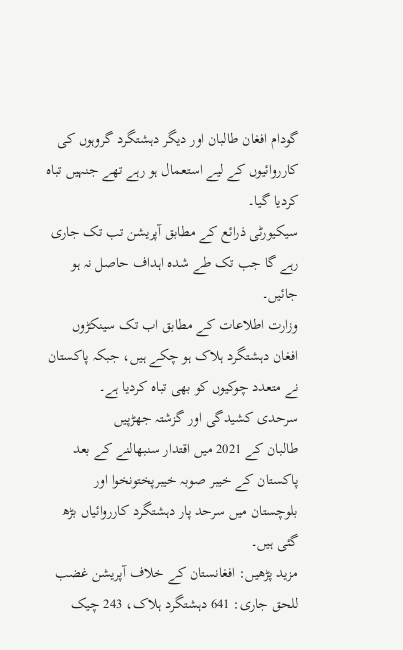گودام افغان طالبان اور دیگر دہشتگرد گروہوں کی کارروائیوں کے لیے استعمال ہو رہے تھے جنہیں تباہ کردیا گیا۔
سیکیورٹی ذرائع کے مطابق آپریشن تب تک جاری رہے گا جب تک طے شدہ اہداف حاصل نہ ہو جائیں۔
وزارت اطلاعات کے مطابق اب تک سینکڑوں افغان دہشتگرد ہلاک ہو چکے ہیں، جبکہ پاکستان نے متعدد چوکیوں کو بھی تباہ کردیا ہے۔
سرحدی کشیدگی اور گزشتہ جھڑپیں
طالبان کے 2021 میں اقتدار سنبھالنے کے بعد پاکستان کے خیبر صوبہ خیبرپختونخوا اور بلوچستان میں سرحد پار دہشتگرد کارروائیاں بڑھ گئی ہیں۔
مزید پڑھیں: افغانستان کے خلاف آپریشن غضب للحق جاری: 641 دہشتگرد ہلاک، 243 چیک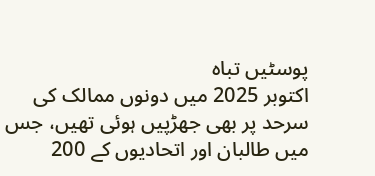پوسٹیں تباہ
اکتوبر 2025 میں دونوں ممالک کی سرحد پر بھی جھڑپیں ہوئی تھیں، جس میں طالبان اور اتحادیوں کے 200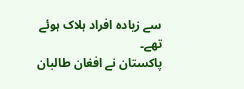سے زیادہ افراد ہلاک ہوئے تھے۔
پاکستان نے افغان طالبان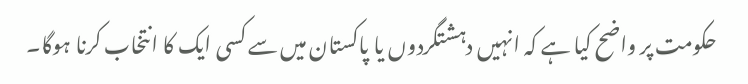حکومت پر واضح کیا ہے کہ انہیں دہشتگردوں یا پاکستان میں سے کسی ایک کا انتخاب کرنا ہوگا۔